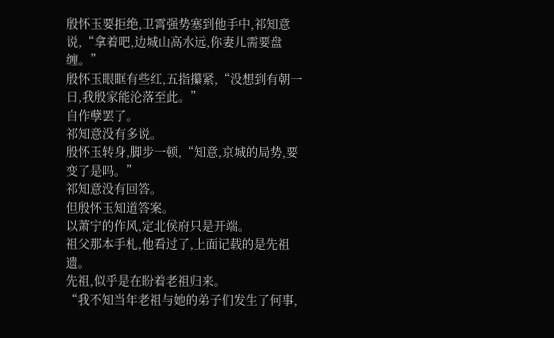殷怀玉要拒绝,卫霄强势塞到他手中,祁知意说,“拿着吧,边城山高水远,你妻儿需要盘缠。”
殷怀玉眼眶有些红,五指攥紧,“没想到有朝一日,我殷家能沦落至此。”
自作孽罢了。
祁知意没有多说。
殷怀玉转身,脚步一顿,“知意,京城的局势,要变了是吗。”
祁知意没有回答。
但殷怀玉知道答案。
以萧宁的作风,定北侯府只是开端。
祖父那本手札,他看过了,上面记载的是先祖遗。
先祖,似乎是在盼着老祖归来。
“我不知当年老祖与她的弟子们发生了何事,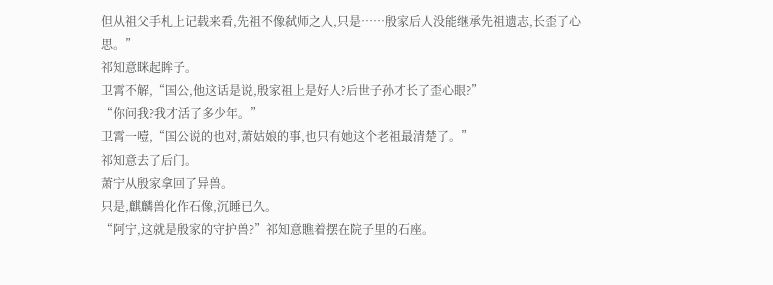但从祖父手札上记载来看,先祖不像弑师之人,只是……殷家后人没能继承先祖遗志,长歪了心思。”
祁知意眯起眸子。
卫霄不解,“国公,他这话是说,殷家祖上是好人?后世子孙才长了歪心眼?”
“你问我?我才活了多少年。”
卫霄一噎,“国公说的也对,萧姑娘的事,也只有她这个老祖最清楚了。”
祁知意去了后门。
萧宁从殷家拿回了异兽。
只是,麒麟兽化作石像,沉睡已久。
“阿宁,这就是殷家的守护兽?”祁知意瞧着摆在院子里的石座。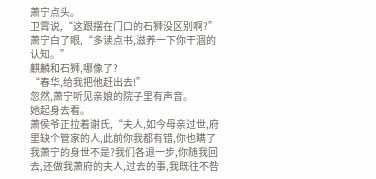萧宁点头。
卫霄说,“这跟摆在门口的石狮没区别啊?”
萧宁白了眼,“多读点书,滋养一下你干涸的认知。”
麒麟和石狮,哪像了?
“春华,给我把他赶出去!”
忽然,萧宁听见亲娘的院子里有声音。
她起身去看。
萧侯爷正拉着谢氏,“夫人,如今母亲过世,府里缺个管家的人,此前你我都有错,你也瞒了我萧宁的身世不是?我们各退一步,你随我回去,还做我萧府的夫人,过去的事,我既往不咎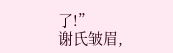了!”
谢氏皱眉,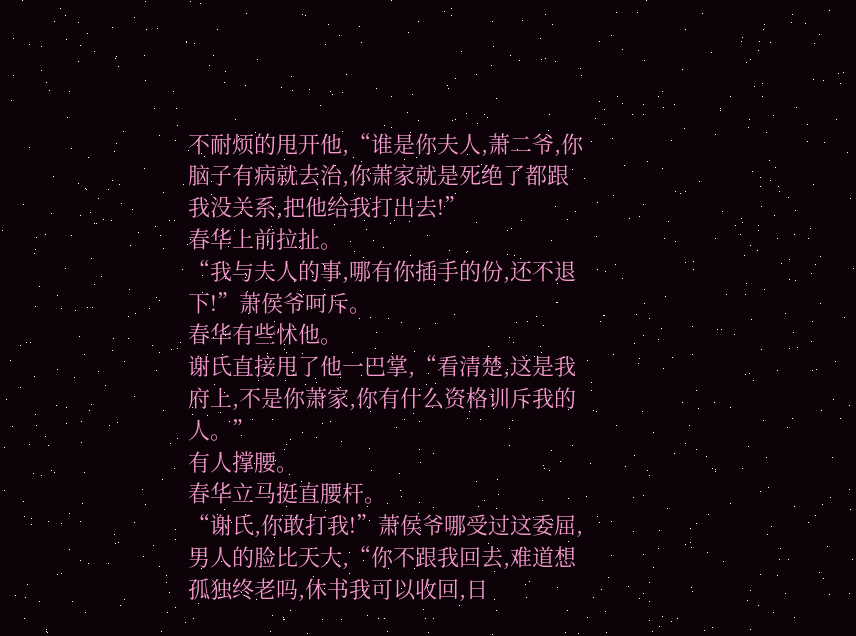不耐烦的甩开他,“谁是你夫人,萧二爷,你脑子有病就去治,你萧家就是死绝了都跟我没关系,把他给我打出去!”
春华上前拉扯。
“我与夫人的事,哪有你插手的份,还不退下!”萧侯爷呵斥。
春华有些怵他。
谢氏直接甩了他一巴掌,“看清楚,这是我府上,不是你萧家,你有什么资格训斥我的人。”
有人撑腰。
春华立马挺直腰杆。
“谢氏,你敢打我!”萧侯爷哪受过这委屈,男人的脸比天大,“你不跟我回去,难道想孤独终老吗,休书我可以收回,日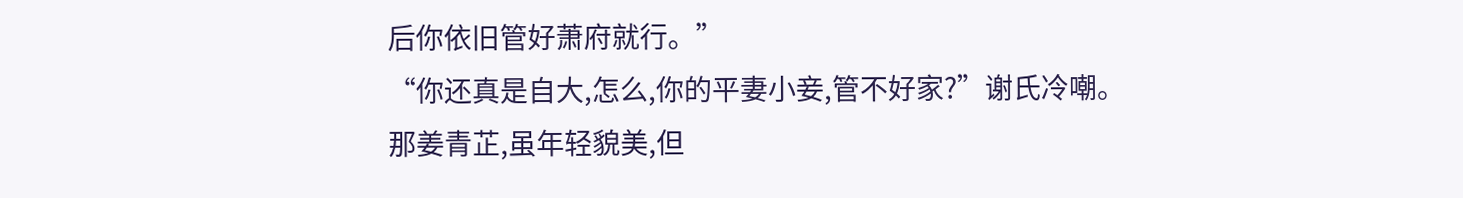后你依旧管好萧府就行。”
“你还真是自大,怎么,你的平妻小妾,管不好家?”谢氏冷嘲。
那姜青芷,虽年轻貌美,但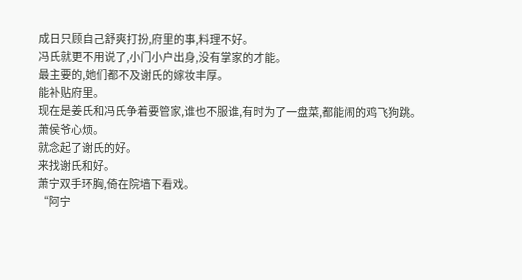成日只顾自己舒爽打扮,府里的事,料理不好。
冯氏就更不用说了,小门小户出身,没有掌家的才能。
最主要的,她们都不及谢氏的嫁妆丰厚。
能补贴府里。
现在是姜氏和冯氏争着要管家,谁也不服谁,有时为了一盘菜,都能闹的鸡飞狗跳。
萧侯爷心烦。
就念起了谢氏的好。
来找谢氏和好。
萧宁双手环胸,倚在院墙下看戏。
“阿宁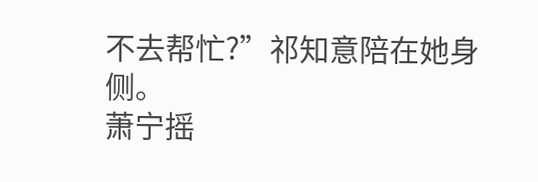不去帮忙?”祁知意陪在她身侧。
萧宁摇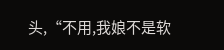头,“不用,我娘不是软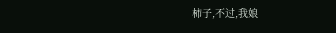柿子,不过,我娘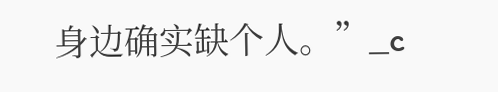身边确实缺个人。”_c